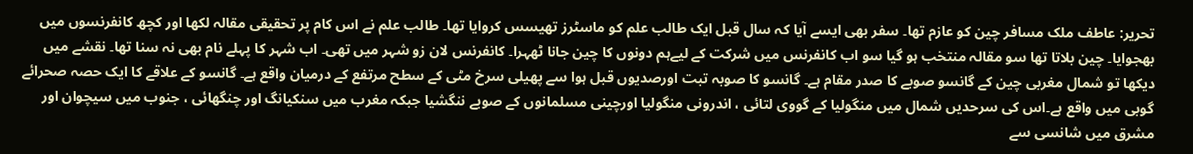تحریر: عاطف ملک مسافر چین کو عازم تھا۔ سفر بھی ایسے آیا کہ سال قبل ایک طالب علم کو ماسٹرز تھیسس کروایا تھا۔ طالب علم نے اس کام پر تحقیقی مقالہ لکھا اور کچھ کانفرنسوں میں بھجوایا۔ چین بلاتا تھا سو مقالہ منتخب ہو گیا سو اب کانفرنس میں شرکت کے لیےہم دونوں کا چین جانا ٹھہرا۔ کانفرنس لان زو شہر میں تھی۔ اب شہر کا پہلے نام بھی نہ سنا تھا۔ نقشے میں دیکھا تو شمال مغربی چین کے گانسو صوبے کا صدر مقام ہے۔ گانسو کا صوبہ تبت اورصدیوں قبل ہوا سے پھیلی سرخ مٹی کے سطح مرتفع کے درمیان واقع ہے۔ گانسو کے علاقے کا ایک حصہ صحرائے گوبی میں واقع ہے۔اس کی سرحدیں شمال میں منگولیا کے گووی لتائی ، اندرونی منگولیا اورچینی مسلمانوں کے صوبے ننگشیا جبکہ مغرب میں سنکیانگ اور چنگھائی ، جنوب میں سیچوان اور مشرق میں شانسی سے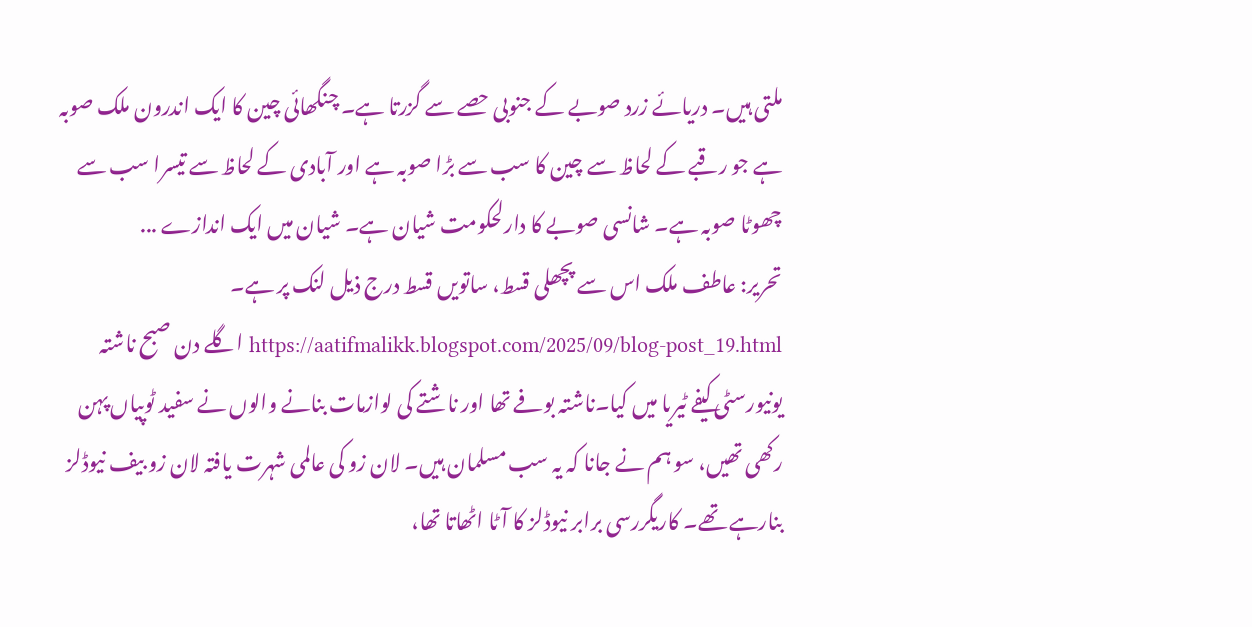ملتی ہیں۔ دریائے زرد صوبے کے جنوبی حصے سے گزرتا ہے۔ چنگھائی چین کا ایک اندرون ملک صوبہ ہے جو رقبے کے لحاظ سے چین کا سب سے بڑا صوبہ ہے اور آبادی کے لحاظ سے تیسرا سب سے چھوٹا صوبہ ہے۔ شانسی صوبے کا دارلحکومت شیان ہے۔ شیان میں ایک اندازے ...
تحریر: عاطف ملک اس سے پچھلی قسط، ساتویں قسط درج ذیل لنک پر ہے۔ https://aatifmalikk.blogspot.com/2025/09/blog-post_19.html اگلے دن صبح ناشتہ یونیورسٹی کیفے ٹیریا میں کیا۔ناشتہ بوفے تھا اور ناشتے کی لوازمات بنانے والوں نے سفید ٹوپیاں پہن رکھی تھیں، سو ہم نے جانا کہ یہ سب مسلمان ہیں۔ لان زو کی عالمی شہرت یافتہ لان زو بیف نیوڈلز بنارہے تھے۔ کاریگررسی برابر نیوڈلز کا آٹا اٹھاتا تھا،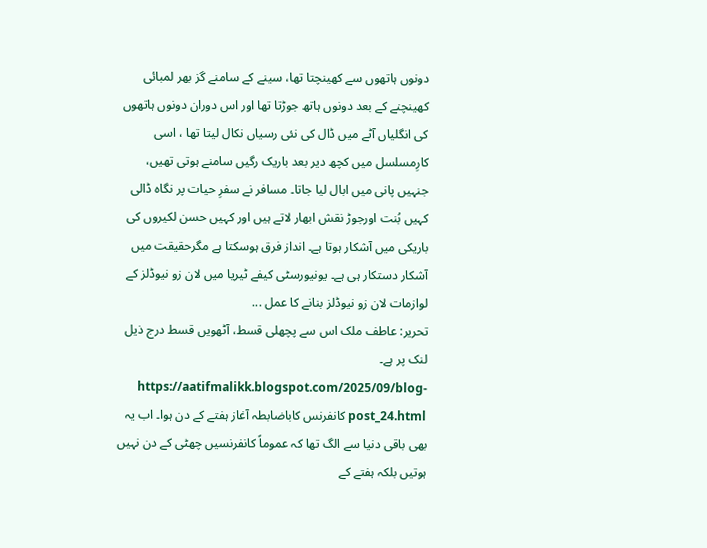دونوں ہاتھوں سے کھینچتا تھا، سینے کے سامنے گز بھر لمبائی کھینچنے کے بعد دونوں ہاتھ جوڑتا تھا اور اس دوران دونوں ہاتھوں کی انگلیاں آٹے میں ڈال کی نئی رسیاں نکال لیتا تھا ، اسی کارِمسلسل میں کچھ دیر بعد باریک رگیں سامنے ہوتی تھیں، جنہیں پانی میں ابال لیا جاتا۔ مسافر نے سفرِ حیات پر نگاہ ڈالی کہیں بُنت اورجوڑ نقش ابھار لاتے ہیں اور کہیں حسن لکیروں کی باریکی میں آشکار ہوتا ہے۔ انداز فرق ہوسکتا ہے مگرحقیقت میں آشکار دستکار ہی ہے۔ یونیورسٹی کیفے ٹیریا میں لان زو نیوڈلز کے لوازمات لان زو نیوڈلز بنانے کا عمل ...
تحریر: عاطف ملک اس سے پچھلی قسط، آٹھویں قسط درج ذیل لنک پر ہے۔ https://aatifmalikk.blogspot.com/2025/09/blog-post_24.html کانفرنس کاباضابطہ آغاز ہفتے کے دن ہوا۔ اب یہ بھی باقی دنیا سے الگ تھا کہ عموماً کانفرنسیں چھٹی کے دن نہیں ہوتیں بلکہ ہفتے کے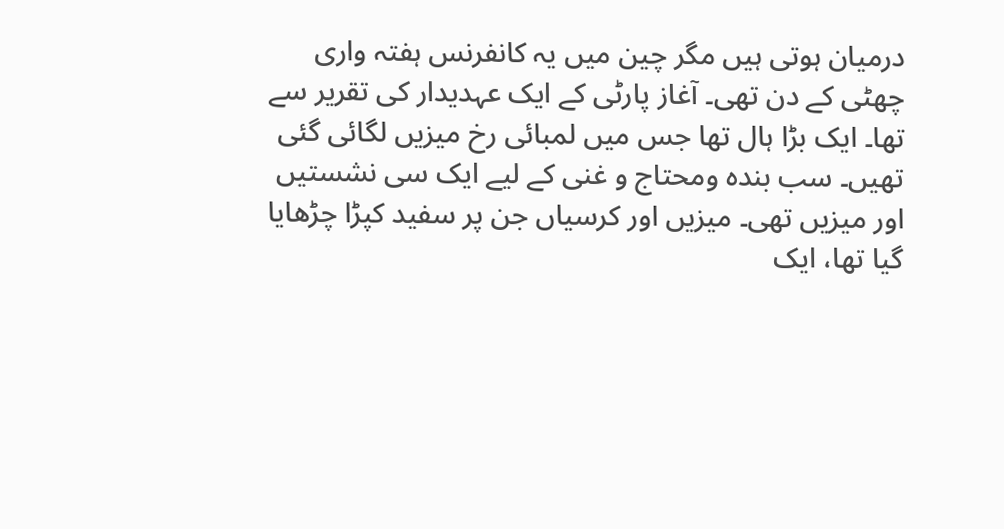درمیان ہوتی ہیں مگر چین میں یہ کانفرنس ہفتہ واری چھٹی کے دن تھی۔ آغاز پارٹی کے ایک عہدیدار کی تقریر سے تھا۔ ایک بڑا ہال تھا جس میں لمبائی رخ میزیں لگائی گئی تھیں۔ سب بندہ ومحتاج و غنی کے لیے ایک سی نشستیں اور میزیں تھی۔ میزیں اور کرسیاں جن پر سفید کپڑا چڑھایا گیا تھا، ایک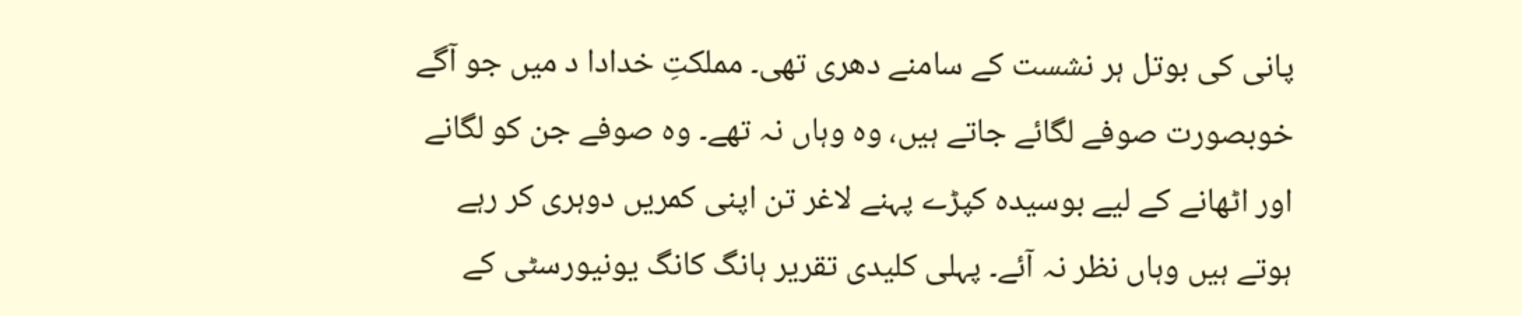پانی کی بوتل ہر نشست کے سامنے دھری تھی۔ مملکتِ خدادا د میں جو آگے خوبصورت صوفے لگائے جاتے ہیں، وہ وہاں نہ تھے۔ وہ صوفے جن کو لگانے اور اٹھانے کے لیے بوسیدہ کپڑے پہنے لاغر تن اپنی کمریں دوہری کر رہے ہوتے ہیں وہاں نظر نہ آئے۔ پہلی کلیدی تقریر ہانگ کانگ یونیورسٹی کے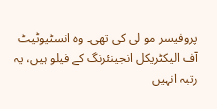پروفیسر مو لی کی تھی۔ وہ انسٹیوٹیٹ آف الیکٹریکل انجینئرنگ کے فیلو ہیں، یہ رتبہ انہیں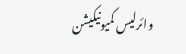وائرلیس کمیونیکیشن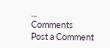...
Comments
Post a Comment